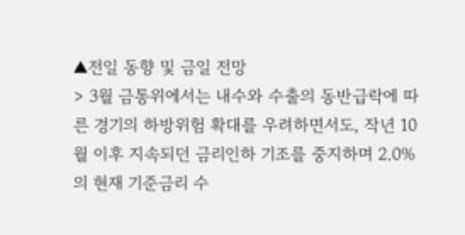▲전일 동향 및 금일 전망
> 3월 금통위에서는 내수와 수출의 동반급락에 따른 경기의 하방위험 확대를 우려하면서도, 작년 10월 이후 지속되던 금리인하 기조를 중지하며 2.0%의 현재 기준금리 수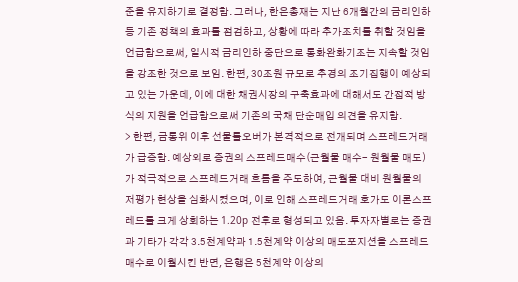준을 유지하기로 결정함. 그러나, 한은총재는 지난 6개월간의 금리인하 등 기존 정책의 효과를 점검하고, 상황에 따라 추가조치를 취할 것임을 언급함으로써, 일시적 금리인하 중단으로 통화완화기조는 지속할 것임을 강조한 것으로 보임. 한편, 30조원 규모로 추경의 조기집행이 예상되고 있는 가운데, 이에 대한 채권시장의 구축효과에 대해서도 간접적 방식의 지원을 언급함으로써 기존의 국채 단순매입 의견을 유지함.
> 한편, 금통위 이후 선물롤오버가 본격적으로 전개되며 스프레드거래가 급증함. 예상외로 증권의 스프레드매수(근월물 매수- 원월물 매도)가 적극적으로 스프레드거래 흐름을 주도하여, 근월물 대비 원월물의 저평가 현상을 심화시켰으며, 이로 인해 스프레드거래 호가도 이론스프레드를 크게 상회하는 1.20p 전후로 형성되고 있음. 투자자별로는 증권과 기타가 각각 3.5천계약과 1.5천계약 이상의 매도포지션을 스프레드매수로 이월시킨 반면, 은행은 5천계약 이상의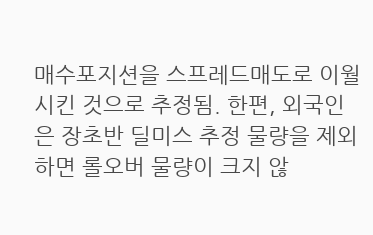매수포지션을 스프레드매도로 이월시킨 것으로 추정됨. 한편, 외국인은 장초반 딜미스 추정 물량을 제외하면 롤오버 물량이 크지 않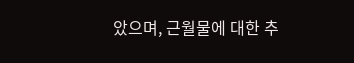았으며, 근월물에 대한 추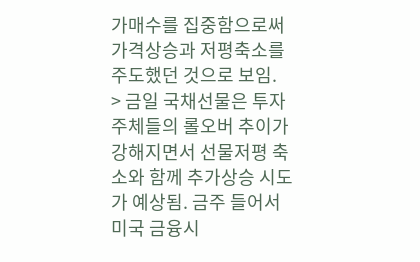가매수를 집중함으로써 가격상승과 저평축소를 주도했던 것으로 보임.
> 금일 국채선물은 투자주체들의 롤오버 추이가 강해지면서 선물저평 축소와 함께 추가상승 시도가 예상됨. 금주 들어서 미국 금융시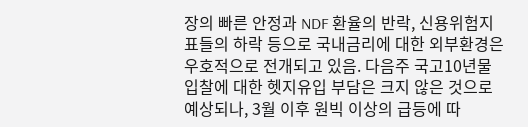장의 빠른 안정과 NDF 환율의 반락, 신용위험지표들의 하락 등으로 국내금리에 대한 외부환경은 우호적으로 전개되고 있음. 다음주 국고10년물 입찰에 대한 헷지유입 부담은 크지 않은 것으로 예상되나, 3월 이후 원빅 이상의 급등에 따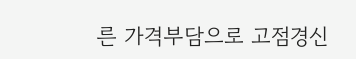른 가격부담으로 고점경신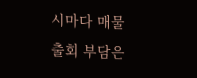시마다 매물출회 부담은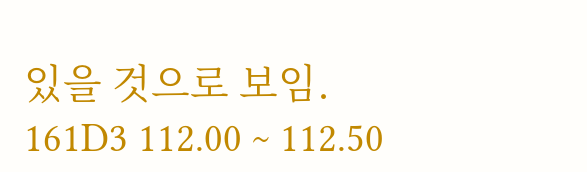있을 것으로 보임.
161D3 112.00 ~ 112.50